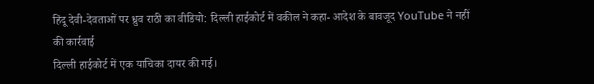हिंदू देवी-देवताओं पर ध्रुव राठी का वीडियो: दिल्ली हाईकोर्ट में वकील ने कहा- आदेश के बावजूद YouTube ने नहीं की कार्रवाई
दिल्ली हाईकोर्ट में एक याचिका दायर की गई।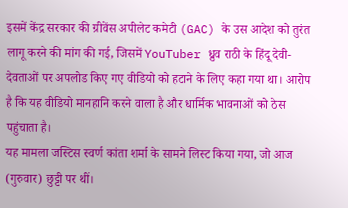इसमें केंद्र सरकार की ग्रीवेंस अपीलेट कमेटी (GAC) के उस आदेश को तुरंत लागू करने की मांग की गई, जिसमें YouTuber ध्रुव राठी के हिंदू देवी-देवताओं पर अपलोड किए गए वीडियो को हटाने के लिए कहा गया था। आरोप है कि यह वीडियो मानहानि करने वाला है और धार्मिक भावनाओं को ठेस पहुंचाता है।
यह मामला जस्टिस स्वर्ण कांता शर्मा के सामने लिस्ट किया गया, जो आज (गुरुवार) छुट्टी पर थीं।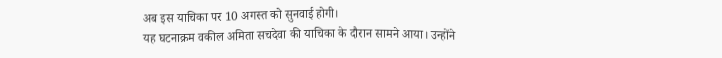अब इस याचिका पर 10 अगस्त को सुनवाई होगी।
यह घटनाक्रम वकील अमिता सचदेवा की याचिका के दौरान सामने आया। उन्होंने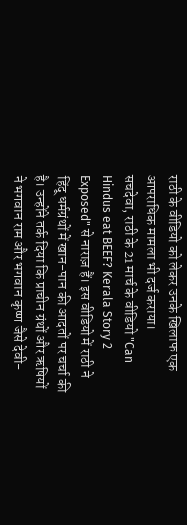राठी के वीडियो को लेकर उनके खिलाफ एक आपराधिक मामला भी दर्ज कराया।
सचदेवा, राठी के 21 मार्च के वीडियो "Can Hindus eat BEEF? Kerala Story 2 Exposed" से नाराज़ हैं। इस वीडियो में राठी ने हिंदू धर्मग्रंथों में खान-पान की आदतों पर चर्चा की है। उन्होंने तर्क दिया कि प्राचीन ग्रंथों और ऋषियों ने भगवान राम और भगवान कृष्ण जैसे देवी-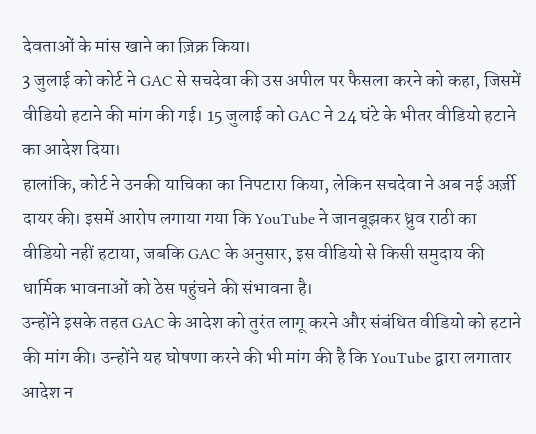देवताओं के मांस खाने का ज़िक्र किया।
3 जुलाई को कोर्ट ने GAC से सचदेवा की उस अपील पर फैसला करने को कहा, जिसमें वीडियो हटाने की मांग की गई। 15 जुलाई को GAC ने 24 घंटे के भीतर वीडियो हटाने का आदेश दिया।
हालांकि, कोर्ट ने उनकी याचिका का निपटारा किया, लेकिन सचदेवा ने अब नई अर्ज़ी दायर की। इसमें आरोप लगाया गया कि YouTube ने जानबूझकर ध्रुव राठी का वीडियो नहीं हटाया, जबकि GAC के अनुसार, इस वीडियो से किसी समुदाय की धार्मिक भावनाओं को ठेस पहुंचने की संभावना है।
उन्होंने इसके तहत GAC के आदेश को तुरंत लागू करने और संबंधित वीडियो को हटाने की मांग की। उन्होंने यह घोषणा करने की भी मांग की है कि YouTube द्वारा लगातार आदेश न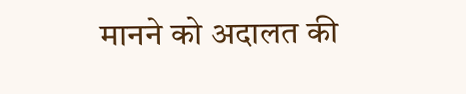मानने को अदालत की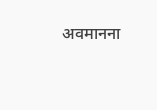अवमानना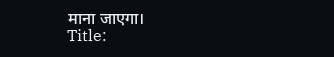माना जाएगा।
Title: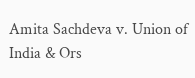Amita Sachdeva v. Union of India & Ors